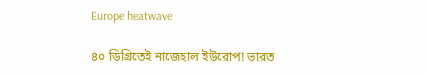Europe heatwave

৪০ ডিগ্রিতেই নাজেহাল ইউরোপ! ভারত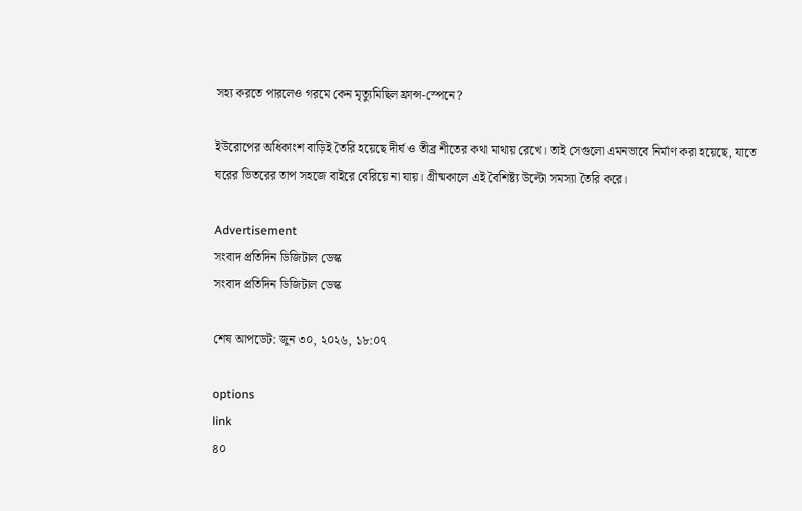সহ্য করতে পারলেও গরমে কেন মৃত্যুমিছিল ফ্রান্স-স্পেনে?

ইউরোপের অধিকাংশ বাড়িই তৈরি হয়েছে দীর্ঘ ও তীব্র শীতের কথা মাথায় রেখে। তাই সেগুলো এমনভাবে নির্মাণ করা হয়েছে, যাতে ঘরের ভিতরের তাপ সহজে বাইরে বেরিয়ে না যায়। গ্রীষ্মকালে এই বৈশিষ্ট্য উল্টো সমস্যা তৈরি করে।

Advertisement
সংবাদ প্রতিদিন ডিজিটাল ডেস্ক
সংবাদ প্রতিদিন ডিজিটাল ডেস্ক

শেষ আপডেট: জুন ৩০, ২০২৬, ১৮:০৭

options
link
৪০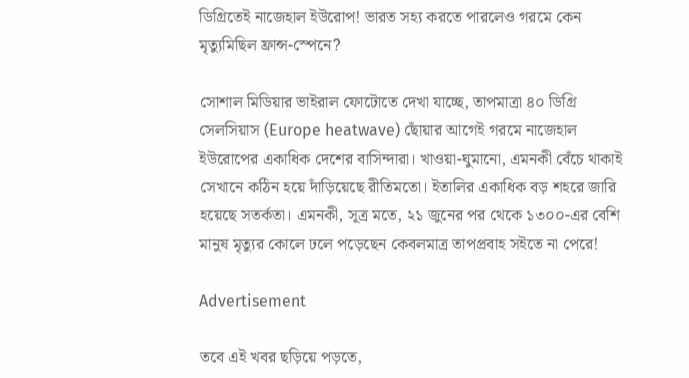ডিগ্রিতেই নাজেহাল ইউরোপ! ভারত সহ্য করতে পারলেও গরমে কেন মৃত্যুমিছিল ফ্রান্স-স্পেনে?

সোশাল মিডিয়ার ভাইরাল ফোটোতে দেখা যাচ্ছে, তাপমাত্রা ৪০ ডিগ্রি সেলসিয়াস (Europe heatwave) ছোঁয়ার আগেই গরমে নাজেহাল ইউরোপের একাধিক দেশের বাসিন্দারা। খাওয়া-ঘুমানো, এমনকী বেঁচে থাকাই সেখানে কঠিন হয়ে দাঁড়িয়েছে রীতিমতো। ইতালির একাধিক বড় শহরে জারি হয়েছে সতর্কতা। এমনকী, সূত্র মতে, ২১ জুনের পর থেকে ১৩০০-এর বেশি মানুষ মৃত্যুর কোলে ঢলে পড়েছেন কেবলমাত্র তাপপ্রবাহ সইতে না পেরে!

Advertisement

তবে এই খবর ছড়িয়ে পড়তে,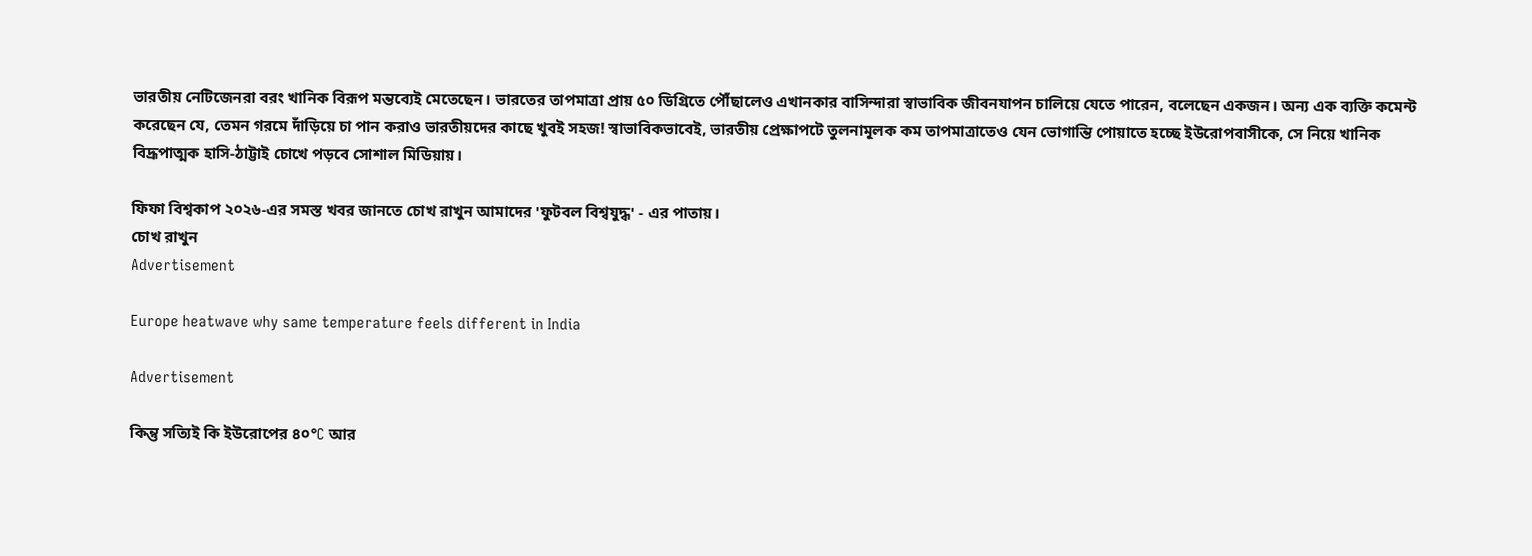ভারতীয় নেটিজেনরা বরং খানিক বিরূপ মন্তব্যেই মেতেছেন। ভারতের তাপমাত্রা প্রায় ৫০ ডিগ্রিতে পৌঁছালেও এখানকার বাসিন্দারা স্বাভাবিক জীবনযাপন চালিয়ে যেতে পারেন, বলেছেন একজন। অন্য এক ব্যক্তি কমেন্ট করেছেন যে, তেমন গরমে দাঁড়িয়ে চা পান করাও ভারতীয়দের কাছে খুবই সহজ! স্বাভাবিকভাবেই, ভারতীয় প্রেক্ষাপটে তুলনামূলক কম তাপমাত্রাতেও যেন ভোগান্তি পোয়াতে হচ্ছে ইউরোপবাসীকে, সে নিয়ে খানিক বিদ্রূপাত্মক হাসি-ঠাট্টাই চোখে পড়বে সোশাল মিডিয়ায়।

ফিফা বিশ্বকাপ ২০২৬-এর সমস্ত খবর জানতে চোখ রাখুন আমাদের 'ফুটবল বিশ্বযুদ্ধ' - এর পাতায়।
চোখ রাখুন
Advertisement

Europe heatwave why same temperature feels different in India

Advertisement

কিন্তু সত্যিই কি ইউরোপের ৪০°C আর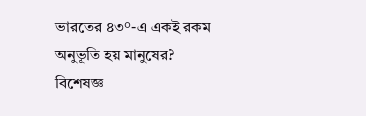ভারতের ৪৩°-এ একই রকম অনুভূতি হয় মানুষের?
বিশেষজ্ঞ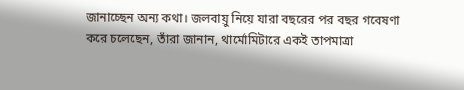জানাচ্ছেন অন্য কথা। জলবায়ু নিয়ে যারা বছরের পর বছর গবেষণা করে চলেছেন, তাঁরা জানান, থার্মোমিটারে একই তাপমাত্রা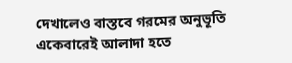দেখালেও বাস্তবে গরমের অনুভূতি একেবারেই আলাদা হতে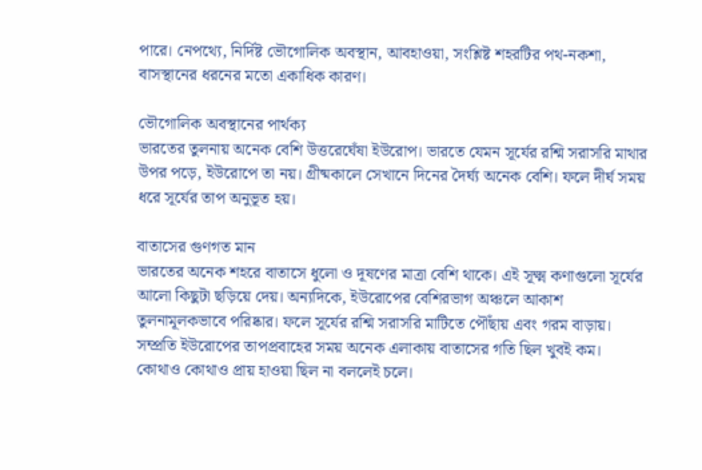পারে। নেপথ্যে, নির্দিষ্ট ভৌগোলিক অবস্থান, আবহাওয়া, সংশ্লিষ্ট শহরটির পথ-নকশা, বাসস্থানের ধরনের মতো একাধিক কারণ।

ভৌগোলিক অবস্থানের পার্থক্য
ভারতের তুলনায় অনেক বেশি উত্তরেঘেঁষা ইউরোপ। ভারতে যেমন সূর্যের রশ্মি সরাসরি মাথার উপর পড়ে, ইউরোপে তা নয়। গ্রীষ্মকালে সেখানে দিনের দৈর্ঘ্য অনেক বেশি। ফলে দীর্ঘ সময় ধরে সূর্যের তাপ অনুভূত হয়।

বাতাসের গুণগত মান
ভারতের অনেক শহরে বাতাসে ধুলো ও দূষণের মাত্রা বেশি থাকে। এই সূক্ষ্ম কণাগুলো সূর্যের আলো কিছুটা ছড়িয়ে দেয়। অন্যদিকে, ইউরোপের বেশিরভাগ অঞ্চলে আকাশ তুলনামূলকভাবে পরিষ্কার। ফলে সূর্যের রশ্মি সরাসরি মাটিতে পৌঁছায় এবং গরম বাড়ায়।
সম্প্রতি ইউরোপের তাপপ্রবাহের সময় অনেক এলাকায় বাতাসের গতি ছিল খুবই কম। কোথাও কোথাও প্রায় হাওয়া ছিল না বললেই চলে।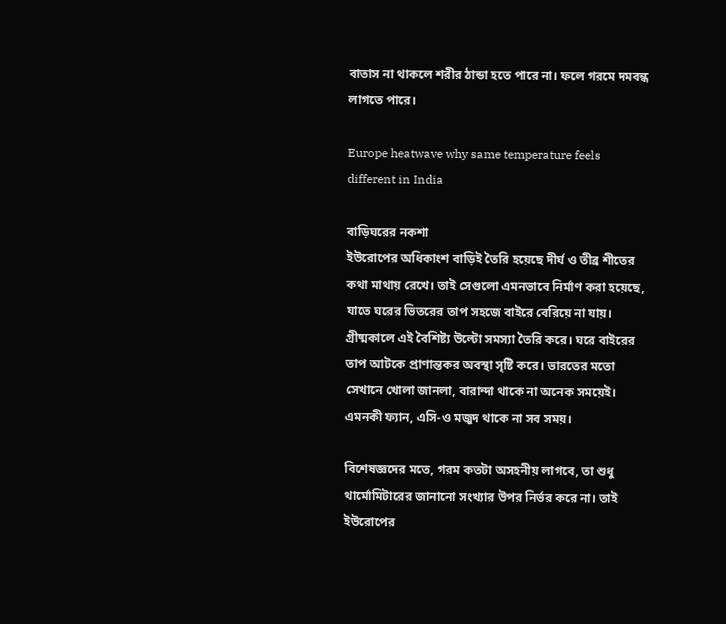বাতাস না থাকলে শরীর ঠান্ডা হতে পারে না। ফলে গরমে দমবন্ধ লাগতে পারে।

Europe heatwave why same temperature feels different in India

বাড়িঘরের নকশা
ইউরোপের অধিকাংশ বাড়িই তৈরি হয়েছে দীর্ঘ ও তীব্র শীতের কথা মাথায় রেখে। তাই সেগুলো এমনভাবে নির্মাণ করা হয়েছে, যাতে ঘরের ভিতরের তাপ সহজে বাইরে বেরিয়ে না যায়। গ্রীষ্মকালে এই বৈশিষ্ট্য উল্টো সমস্যা তৈরি করে। ঘরে বাইরের তাপ আটকে প্রাণান্তকর অবস্থা সৃষ্টি করে। ভারতের মতো সেখানে খোলা জানলা, বারান্দা থাকে না অনেক সময়েই। এমনকী ফ্যান, এসি-ও মজুদ থাকে না সব সময়।

বিশেষজ্ঞদের মতে, গরম কতটা অসহনীয় লাগবে, তা শুধু থার্মোমিটারের জানানো সংখ্যার উপর নির্ভর করে না। তাই ইউরোপের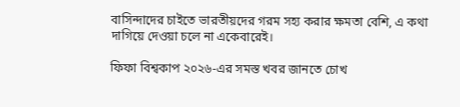বাসিন্দাদের চাইতে ভারতীয়দের গরম সহ্য করার ক্ষমতা বেশি, এ কথা দাগিয়ে দেওয়া চলে না একেবারেই।

ফিফা বিশ্বকাপ ২০২৬-এর সমস্ত খবর জানতে চোখ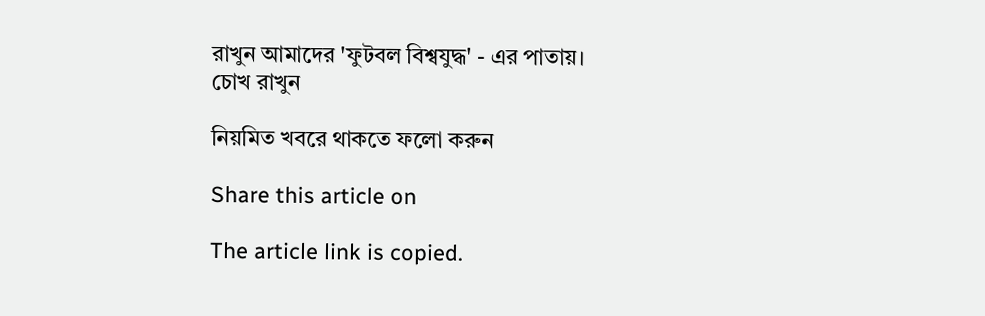রাখুন আমাদের 'ফুটবল বিশ্বযুদ্ধ' - এর পাতায়।
চোখ রাখুন

নিয়মিত খবরে থাকতে ফলো করুন

Share this article on

The article link is copied.